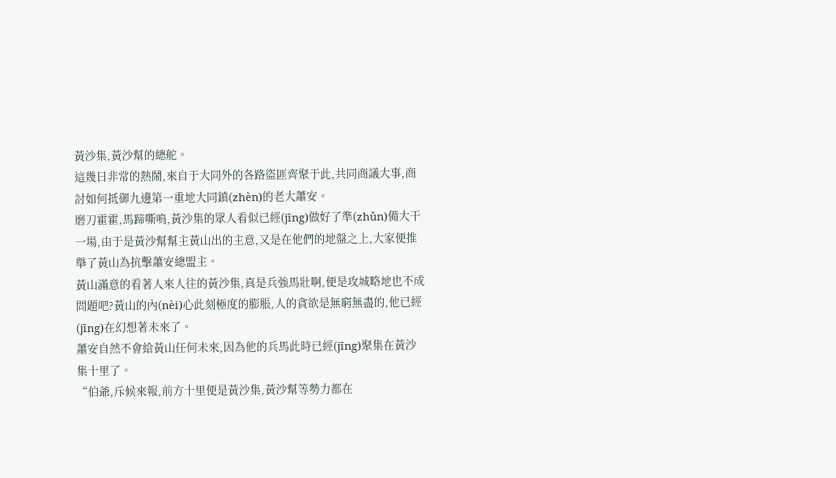黃沙集,黃沙幫的總舵。
這幾日非常的熱鬧,來自于大同外的各路盜匪齊聚于此,共同商議大事,商討如何抵御九邊第一重地大同鎮(zhèn)的老大蕭安。
磨刀霍霍,馬蹄嘶鳴,黃沙集的眾人看似已經(jīng)做好了準(zhǔn)備大干一場,由于是黃沙幫幫主黃山出的主意,又是在他們的地盤之上,大家便推舉了黃山為抗擊蕭安總盟主。
黃山滿意的看著人來人往的黃沙集,真是兵強馬壯啊,便是攻城略地也不成問題吧?黃山的內(nèi)心此刻極度的膨脹,人的貪欲是無窮無盡的,他已經(jīng)在幻想著未來了。
蕭安自然不會給黃山任何未來,因為他的兵馬此時已經(jīng)聚集在黃沙集十里了。
“伯爺,斥候來報,前方十里便是黃沙集,黃沙幫等勢力都在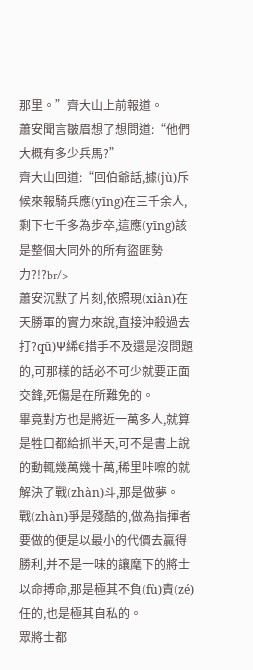那里。”齊大山上前報道。
蕭安聞言皺眉想了想問道:“他們大概有多少兵馬?”
齊大山回道:“回伯爺話,據(jù)斥候來報騎兵應(yīng)在三千余人,剩下七千多為步卒,這應(yīng)該是整個大同外的所有盜匪勢力?!?br/>
蕭安沉默了片刻,依照現(xiàn)在天勝軍的實力來說,直接沖殺過去打?qū)Ψ絺€措手不及還是沒問題的,可那樣的話必不可少就要正面交鋒,死傷是在所難免的。
畢竟對方也是將近一萬多人,就算是牲口都給抓半天,可不是書上說的動輒幾萬幾十萬,稀里咔嚓的就解決了戰(zhàn)斗,那是做夢。
戰(zhàn)爭是殘酷的,做為指揮者要做的便是以最小的代價去贏得勝利,并不是一味的讓麾下的將士以命搏命,那是極其不負(fù)責(zé)任的,也是極其自私的。
眾將士都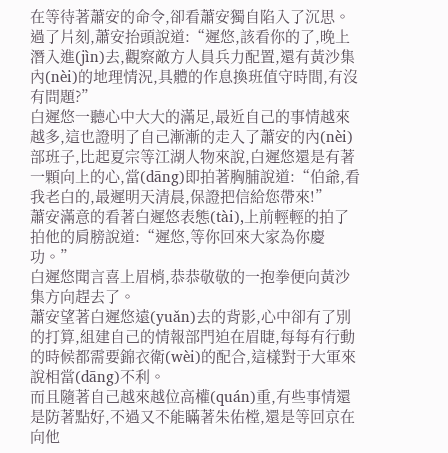在等待著蕭安的命令,卻看蕭安獨自陷入了沉思。
過了片刻,蕭安抬頭說道:“遲悠,該看你的了,晚上潛入進(jìn)去,觀察敵方人員兵力配置,還有黃沙集內(nèi)的地理情況,具體的作息換班值守時間,有沒有問題?”
白遲悠一聽心中大大的滿足,最近自己的事情越來越多,這也證明了自己漸漸的走入了蕭安的內(nèi)部班子,比起夏宗等江湖人物來說,白遲悠還是有著一顆向上的心,當(dāng)即拍著胸脯說道:“伯爺,看我老白的,最遲明天清晨,保證把信給您帶來!”
蕭安滿意的看著白遲悠表態(tài),上前輕輕的拍了拍他的肩膀說道:“遲悠,等你回來大家為你慶功。”
白遲悠聞言喜上眉梢,恭恭敬敬的一抱拳便向黃沙集方向趕去了。
蕭安望著白遲悠遠(yuǎn)去的背影,心中卻有了別的打算,組建自己的情報部門迫在眉睫,每每有行動的時候都需要錦衣衛(wèi)的配合,這樣對于大軍來說相當(dāng)不利。
而且隨著自己越來越位高權(quán)重,有些事情還是防著點好,不過又不能瞞著朱佑樘,還是等回京在向他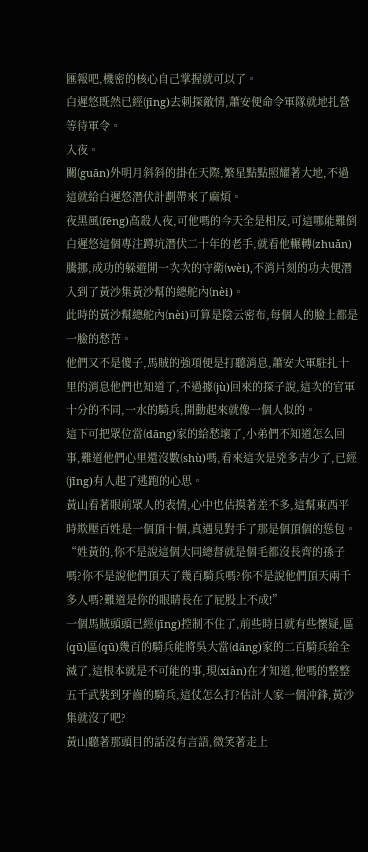匯報吧,機密的核心自己掌握就可以了。
白遲悠既然已經(jīng)去刺探敵情,蕭安便命令軍隊就地扎營等待軍令。
入夜。
關(guān)外明月斜斜的掛在天際,繁星點點照耀著大地,不過這就給白遲悠潛伏計劃帶來了麻煩。
夜黑風(fēng)高殺人夜,可他嗎的今天全是相反,可這哪能難倒白遲悠這個專注蹲坑潛伏二十年的老手,就看他輾轉(zhuǎn)騰挪,成功的躲避開一次次的守衛(wèi),不消片刻的功夫便潛入到了黃沙集黃沙幫的總舵內(nèi)。
此時的黃沙幫總舵內(nèi)可算是陰云密布,每個人的臉上都是一臉的愁苦。
他們又不是傻子,馬賊的強項便是打聽消息,蕭安大軍駐扎十里的消息他們也知道了,不過據(jù)回來的探子說,這次的官軍十分的不同,一水的騎兵,開動起來就像一個人似的。
這下可把眾位當(dāng)家的給愁壞了,小弟們不知道怎么回事,難道他們心里還沒數(shù)嗎,看來這次是兇多吉少了,已經(jīng)有人起了逃跑的心思。
黃山看著眼前眾人的表情,心中也估摸著差不多,這幫東西平時欺壓百姓是一個頂十個,真遇見對手了那是個頂個的慫包。
“姓黃的,你不是說這個大同總督就是個毛都沒長齊的孫子嗎?你不是說他們頂天了幾百騎兵嗎?你不是說他們頂天兩千多人嗎?難道是你的眼睛長在了屁股上不成!”
一個馬賊頭頭已經(jīng)控制不住了,前些時日就有些懷疑,區(qū)區(qū)幾百的騎兵能將吳大當(dāng)家的二百騎兵給全滅了,這根本就是不可能的事,現(xiàn)在才知道,他嗎的整整五千武裝到牙齒的騎兵,這仗怎么打?估計人家一個沖鋒,黃沙集就沒了吧?
黃山聽著那頭目的話沒有言語,微笑著走上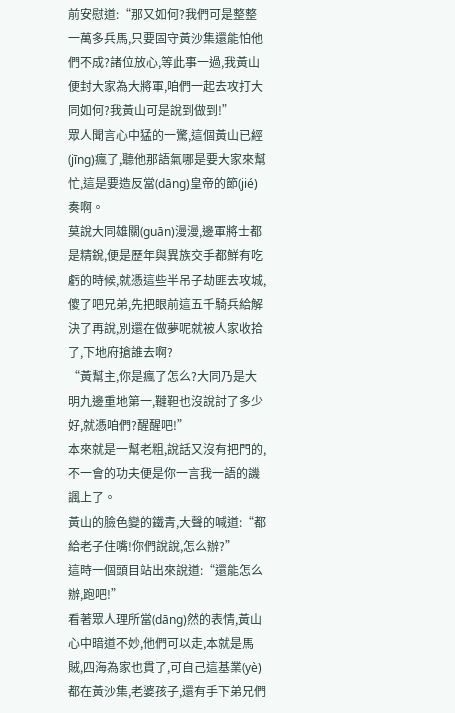前安慰道:“那又如何?我們可是整整一萬多兵馬,只要固守黃沙集還能怕他們不成?諸位放心,等此事一過,我黃山便封大家為大將軍,咱們一起去攻打大同如何?我黃山可是說到做到!”
眾人聞言心中猛的一驚,這個黃山已經(jīng)瘋了,聽他那語氣哪是要大家來幫忙,這是要造反當(dāng)皇帝的節(jié)奏啊。
莫說大同雄關(guān)漫漫,邊軍將士都是精銳,便是歷年與異族交手都鮮有吃虧的時候,就憑這些半吊子劫匪去攻城,傻了吧兄弟,先把眼前這五千騎兵給解決了再說,別還在做夢呢就被人家收拾了,下地府搶誰去啊?
“黃幫主,你是瘋了怎么?大同乃是大明九邊重地第一,韃靼也沒說討了多少好,就憑咱們?醒醒吧!”
本來就是一幫老粗,說話又沒有把門的,不一會的功夫便是你一言我一語的譏諷上了。
黃山的臉色變的鐵青,大聲的喊道:“都給老子住嘴!你們說說,怎么辦?”
這時一個頭目站出來說道:“還能怎么辦,跑吧!”
看著眾人理所當(dāng)然的表情,黃山心中暗道不妙,他們可以走,本就是馬賊,四海為家也貫了,可自己這基業(yè)都在黃沙集,老婆孩子,還有手下弟兄們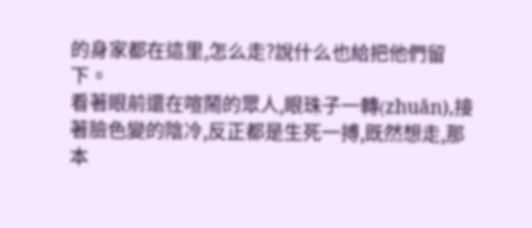的身家都在這里,怎么走?說什么也給把他們留下。
看著眼前還在喧鬧的眾人,眼珠子一轉(zhuǎn),接著臉色變的陰冷,反正都是生死一搏,既然想走,那本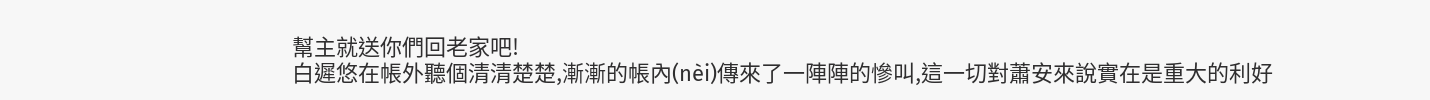幫主就送你們回老家吧!
白遲悠在帳外聽個清清楚楚,漸漸的帳內(nèi)傳來了一陣陣的慘叫,這一切對蕭安來說實在是重大的利好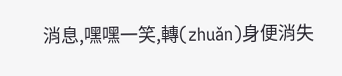消息,嘿嘿一笑,轉(zhuǎn)身便消失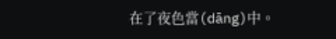在了夜色當(dāng)中。